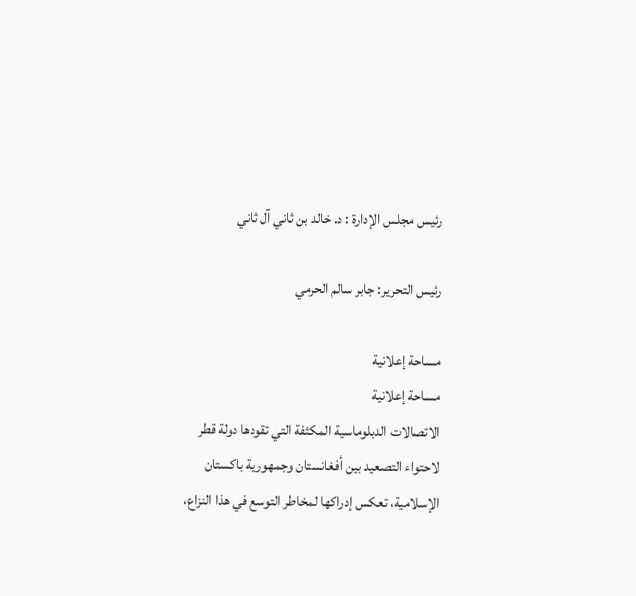رئيس مجلس الإدارة : د. خالد بن ثاني آل ثاني

رئيس التحرير: جابر سالم الحرمي

مساحة إعلانية
مساحة إعلانية
الاتصالات الدبلوماسية المكثفة التي تقودها دولة قطر لاحتواء التصعيد بين أفغانستان وجمهورية باكستان الإسلامية، تعكس إدراكها لمخاطر التوسع في هذا النزاع،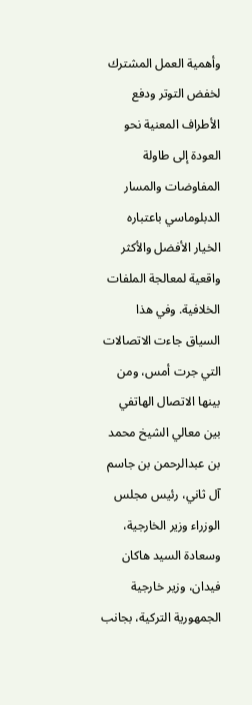وأهمية العمل المشترك لخفض التوتر ودفع الأطراف المعنية نحو العودة إلى طاولة المفاوضات والمسار الدبلوماسي باعتباره الخيار الأفضل والأكثر واقعية لمعالجة الملفات الخلافية. وفي هذا السياق جاءت الاتصالات التي جرت أمس، ومن بينها الاتصال الهاتفي بين معالي الشيخ محمد بن عبدالرحمن بن جاسم آل ثاني، رئيس مجلس الوزراء وزير الخارجية، وسعادة السيد هاكان فيدان، وزير خارجية الجمهورية التركية، بجانب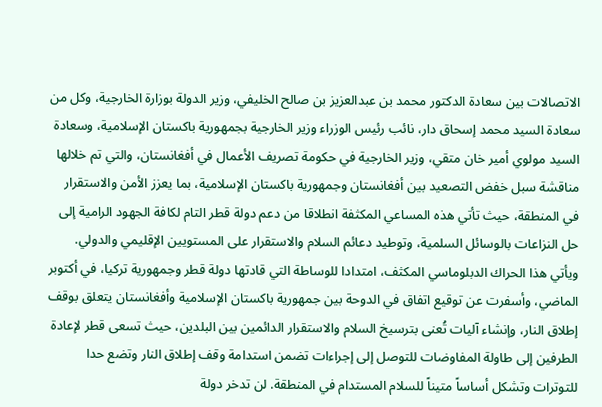الاتصالات بين سعادة الدكتور محمد بن عبدالعزيز بن صالح الخليفي، وزير الدولة بوزارة الخارجية، وكل من سعادة السيد محمد إسحاق دار، نائب رئيس الوزراء وزير الخارجية بجمهورية باكستان الإسلامية، وسعادة السيد مولوي أمير خان متقي، وزير الخارجية في حكومة تصريف الأعمال في أفغانستان، والتي تم خلالها مناقشة سبل خفض التصعيد بين أفغانستان وجمهورية باكستان الإسلامية، بما يعزز الأمن والاستقرار في المنطقة، حيث تأتي هذه المساعي المكثفة انطلاقا من دعم دولة قطر التام لكافة الجهود الرامية إلى حل النزاعات بالوسائل السلمية، وتوطيد دعائم السلام والاستقرار على المستويين الإقليمي والدولي. ويأتي هذا الحراك الدبلوماسي المكثف، امتدادا للوساطة التي قادتها دولة قطر وجمهورية تركيا، في أكتوبر الماضي، وأسفرت عن توقيع اتفاق في الدوحة بين جمهورية باكستان الإسلامية وأفغانستان يتعلق بوقف إطلاق النار، وإنشاء آليات تُعنى بترسيخ السلام والاستقرار الدائمين بين البلدين، حيث تسعى قطر لإعادة الطرفين إلى طاولة المفاوضات للتوصل إلى إجراءات تضمن استدامة وقف إطلاق النار وتضع حدا للتوترات وتشكل أساساً متيناً للسلام المستدام في المنطقة. لن تدخر دولة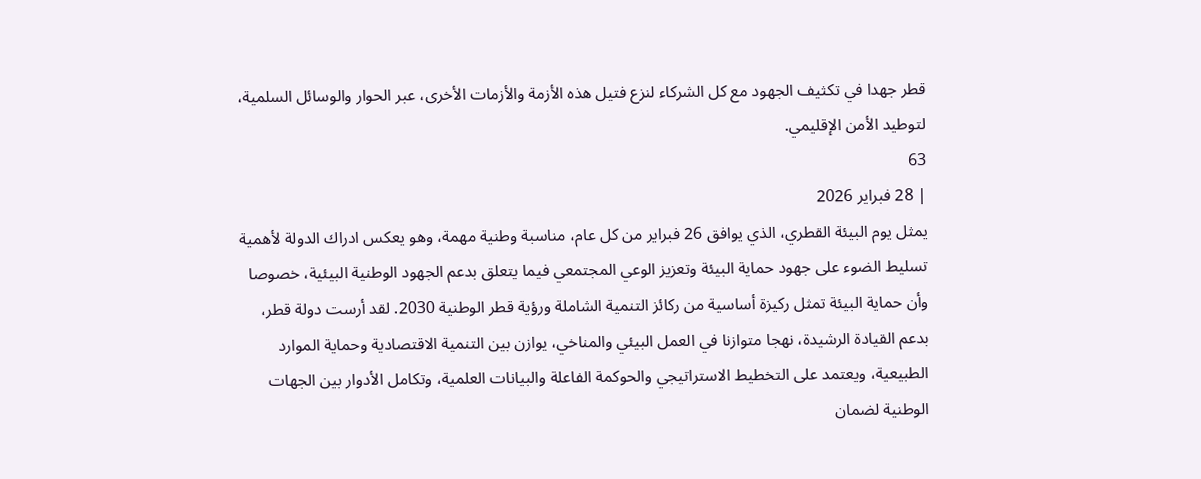قطر جهدا في تكثيف الجهود مع كل الشركاء لنزع فتيل هذه الأزمة والأزمات الأخرى، عبر الحوار والوسائل السلمية، لتوطيد الأمن الإقليمي.
63
| 28 فبراير 2026
يمثل يوم البيئة القطري، الذي يوافق 26 فبراير من كل عام، مناسبة وطنية مهمة، وهو يعكس ادراك الدولة لأهمية تسليط الضوء على جهود حماية البيئة وتعزيز الوعي المجتمعي فيما يتعلق بدعم الجهود الوطنية البيئية، خصوصا وأن حماية البيئة تمثل ركيزة أساسية من ركائز التنمية الشاملة ورؤية قطر الوطنية 2030. لقد أرست دولة قطر، بدعم القيادة الرشيدة، نهجا متوازنا في العمل البيئي والمناخي، يوازن بين التنمية الاقتصادية وحماية الموارد الطبيعية، ويعتمد على التخطيط الاستراتيجي والحوكمة الفاعلة والبيانات العلمية، وتكامل الأدوار بين الجهات الوطنية لضمان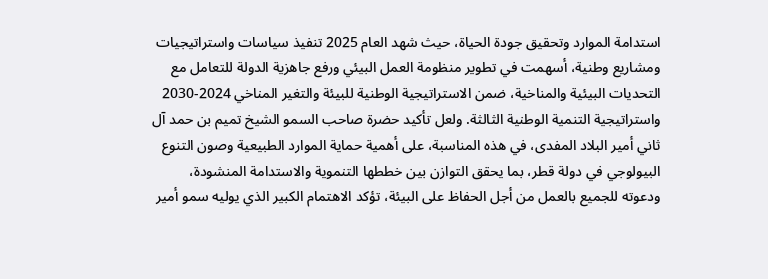استدامة الموارد وتحقيق جودة الحياة، حيث شهد العام 2025 تنفيذ سياسات واستراتيجيات ومشاريع وطنية، أسهمت في تطوير منظومة العمل البيئي ورفع جاهزية الدولة للتعامل مع التحديات البيئية والمناخية، ضمن الاستراتيجية الوطنية للبيئة والتغير المناخي 2024-2030 واستراتيجية التنمية الوطنية الثالثة. ولعل تأكيد حضرة صاحب السمو الشيخ تميم بن حمد آل ثاني أمير البلاد المفدى، في هذه المناسبة، على أهمية حماية الموارد الطبيعية وصون التنوع البيولوجي في دولة قطر، بما يحقق التوازن بين خططها التنموية والاستدامة المنشودة، ودعوته للجميع بالعمل من أجل الحفاظ على البيئة، تؤكد الاهتمام الكبير الذي يوليه سمو أمير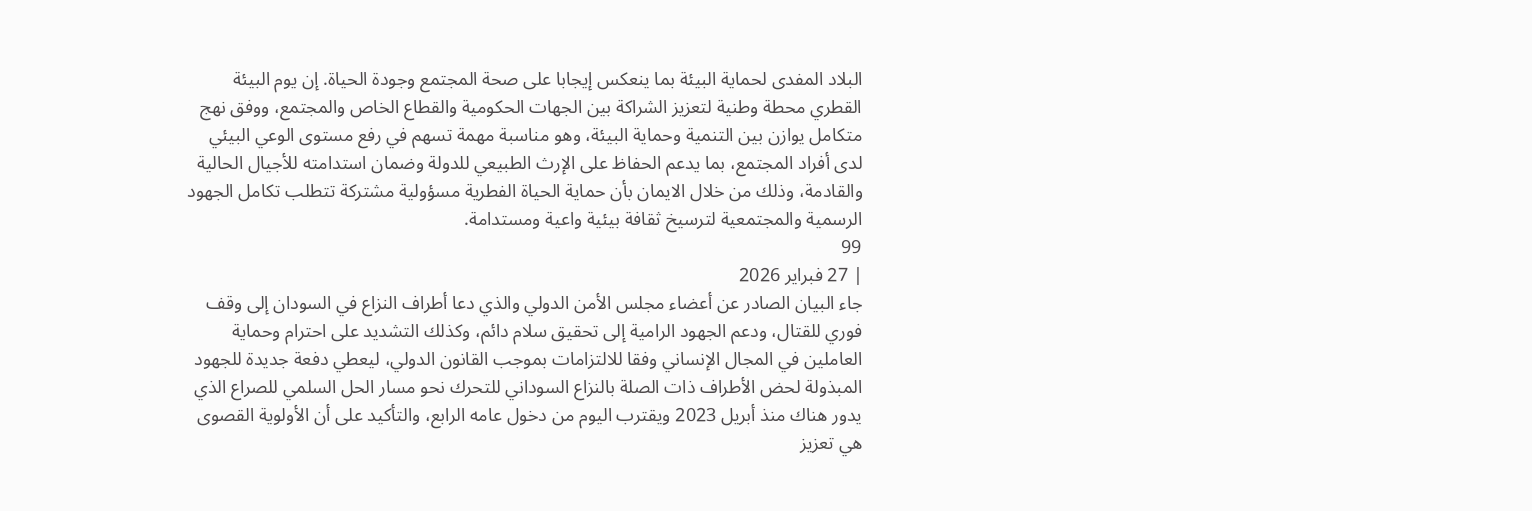البلاد المفدى لحماية البيئة بما ينعكس إيجابا على صحة المجتمع وجودة الحياة. إن يوم البيئة القطري محطة وطنية لتعزيز الشراكة بين الجهات الحكومية والقطاع الخاص والمجتمع، ووفق نهج متكامل يوازن بين التنمية وحماية البيئة، وهو مناسبة مهمة تسهم في رفع مستوى الوعي البيئي لدى أفراد المجتمع، بما يدعم الحفاظ على الإرث الطبيعي للدولة وضمان استدامته للأجيال الحالية والقادمة، وذلك من خلال الايمان بأن حماية الحياة الفطرية مسؤولية مشتركة تتطلب تكامل الجهود الرسمية والمجتمعية لترسيخ ثقافة بيئية واعية ومستدامة.
99
| 27 فبراير 2026
جاء البيان الصادر عن أعضاء مجلس الأمن الدولي والذي دعا أطراف النزاع في السودان إلى وقف فوري للقتال، ودعم الجهود الرامية إلى تحقيق سلام دائم، وكذلك التشديد على احترام وحماية العاملين في المجال الإنساني وفقا للالتزامات بموجب القانون الدولي، ليعطي دفعة جديدة للجهود المبذولة لحض الأطراف ذات الصلة بالنزاع السوداني للتحرك نحو مسار الحل السلمي للصراع الذي يدور هناك منذ أبريل 2023 ويقترب اليوم من دخول عامه الرابع، والتأكيد على أن الأولوية القصوى هي تعزيز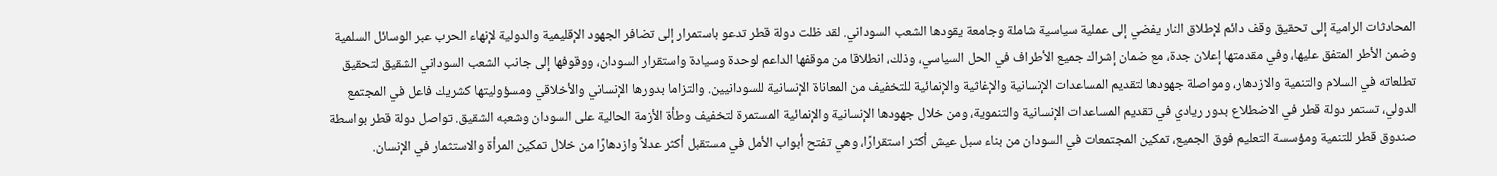المحادثات الرامية إلى تحقيق وقف دائم لإطلاق النار يفضي إلى عملية سياسية شاملة وجامعة يقودها الشعب السوداني. لقد ظلت دولة قطر تدعو باستمرار إلى تضافر الجهود الإقليمية والدولية لإنهاء الحرب عبر الوسائل السلمية وضمن الأطر المتفق عليها، وفي مقدمتها إعلان جدة، مع ضمان إشراك جميع الأطراف في الحل السياسي، وذلك، انطلاقا من موقفها الداعم لوحدة وسيادة واستقرار السودان، ووقوفها إلى جانب الشعب السوداني الشقيق لتحقيق تطلعاته في السلام والتنمية والازدهار، ومواصلة جهودها لتقديم المساعدات الإنسانية والإغاثية والإنمائية للتخفيف من المعاناة الإنسانية للسودانيين. والتزاما بدورها الإنساني والأخلاقي ومسؤوليتها كشريك فاعل في المجتمع الدولي، تستمر دولة قطر في الاضطلاع بدور ريادي في تقديم المساعدات الإنسانية والتنموية، ومن خلال جهودها الإنسانية والإنمائية المستمرة لتخفيف وطأة الأزمة الحالية على السودان وشعبه الشقيق. تواصل دولة قطر بواسطة صندوق قطر للتنمية ومؤسسة التعليم فوق الجميع، تمكين المجتمعات في السودان من بناء سبل عيش أكثر استقرارًا، وهي تفتح أبواب الأمل في مستقبل أكثر عدلاً وازدهارًا من خلال تمكين المرأة والاستثمار في الإنسان.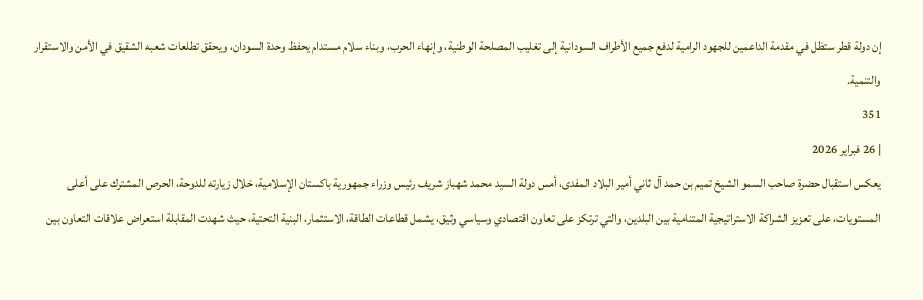إن دولة قطر ستظل في مقدمة الداعمين للجهود الرامية لدفع جميع الأطراف السودانية إلى تغليب المصلحة الوطنية، وإنهاء الحرب، وبناء سلام مستدام يحفظ وحدة السودان، ويحقق تطلعات شعبه الشقيق في الأمن والاستقرار والتنمية.
351
| 26 فبراير 2026
يعكس استقبال حضرة صاحب السمو الشيخ تميم بن حمد آل ثاني أمير البلاد المفدى، أمس دولة السيد محمد شهباز شريف رئيس وزراء جمهورية باكستان الإسلامية، خلال زيارته للدوحة، الحرص المشترك على أعلى المستويات، على تعزيز الشراكة الاستراتيجية المتنامية بين البلدين، والتي ترتكز على تعاون اقتصادي وسياسي وثيق، يشمل قطاعات الطاقة، الاستثمار، البنية التحتية، حيث شهدت المقابلة استعراض علاقات التعاون بين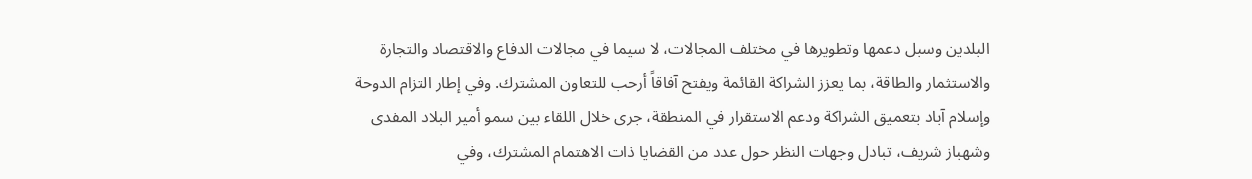البلدين وسبل دعمها وتطويرها في مختلف المجالات، لا سيما في مجالات الدفاع والاقتصاد والتجارة والاستثمار والطاقة، بما يعزز الشراكة القائمة ويفتح آفاقاً أرحب للتعاون المشترك. وفي إطار التزام الدوحة وإسلام آباد بتعميق الشراكة ودعم الاستقرار في المنطقة، جرى خلال اللقاء بين سمو أمير البلاد المفدى وشهباز شريف، تبادل وجهات النظر حول عدد من القضايا ذات الاهتمام المشترك، وفي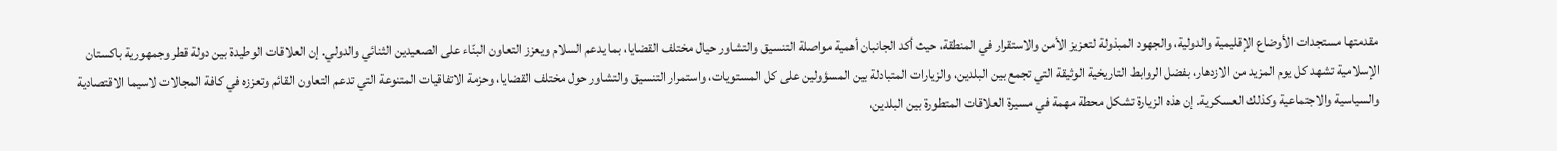مقدمتها مستجدات الأوضاع الإقليمية والدولية، والجهود المبذولة لتعزيز الأمن والاستقرار في المنطقة، حيث أكد الجانبان أهمية مواصلة التنسيق والتشاور حيال مختلف القضايا، بما يدعم السلام ويعزز التعاون البنّاء على الصعيدين الثنائي والدولي. إن العلاقات الوطيدة بين دولة قطر وجمهورية باكستان الإسلامية تشهد كل يوم المزيد من الازدهار، بفضل الروابط التاريخية الوثيقة التي تجمع بين البلدين، والزيارات المتبادلة بين المسؤولين على كل المستويات، واستمرار التنسيق والتشاور حول مختلف القضايا، وحزمة الاتفاقيات المتنوعة التي تدعم التعاون القائم وتعززه في كافة المجالات لاسيما الاقتصادية والسياسية والاجتماعية وكذلك العسكرية. إن هذه الزيارة تشكل محطة مهمة في مسيرة العلاقات المتطورة بين البلدين،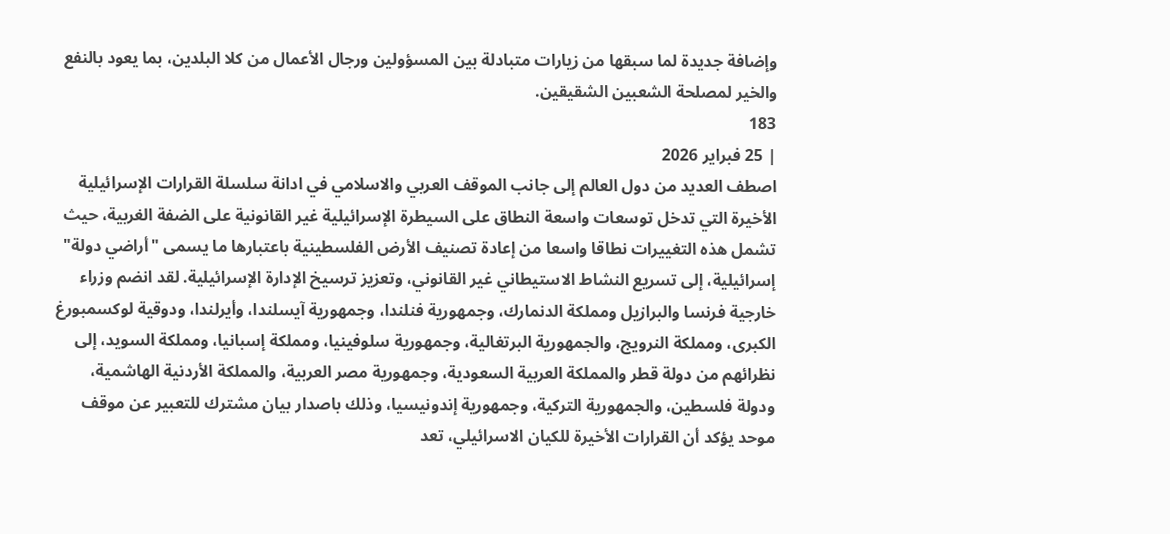وإضافة جديدة لما سبقها من زيارات متبادلة بين المسؤولين ورجال الأعمال من كلا البلدين، بما يعود بالنفع والخير لمصلحة الشعبين الشقيقين.
183
| 25 فبراير 2026
اصطف العديد من دول العالم إلى جانب الموقف العربي والاسلامي في ادانة سلسلة القرارات الإسرائيلية الأخيرة التي تدخل توسعات واسعة النطاق على السيطرة الإسرائيلية غير القانونية على الضفة الغربية، حيث تشمل هذه التغييرات نطاقا واسعا من إعادة تصنيف الأرض الفلسطينية باعتبارها ما يسمى "أراضي دولة" إسرائيلية، إلى تسريع النشاط الاستيطاني غير القانوني، وتعزيز ترسيخ الإدارة الإسرائيلية. لقد انضم وزراء خارجية فرنسا والبرازيل ومملكة الدنمارك، وجمهورية فنلندا، وجمهورية آيسلندا، وأيرلندا، ودوقية لوكسمبورغ الكبرى، ومملكة النرويج، والجمهورية البرتغالية، وجمهورية سلوفينيا، ومملكة إسبانيا، ومملكة السويد، إلى نظرائهم من دولة قطر والمملكة العربية السعودية، وجمهورية مصر العربية، والمملكة الأردنية الهاشمية، ودولة فلسطين، والجمهورية التركية، وجمهورية إندونيسيا، وذلك باصدار بيان مشترك للتعبير عن موقف موحد يؤكد أن القرارات الأخيرة للكيان الاسرائيلي، تعد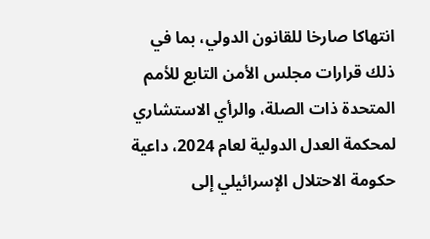انتهاكا صارخا للقانون الدولي، بما في ذلك قرارات مجلس الأمن التابع للأمم المتحدة ذات الصلة، والرأي الاستشاري لمحكمة العدل الدولية لعام 2024، داعية حكومة الاحتلال الإسرائيلي إلى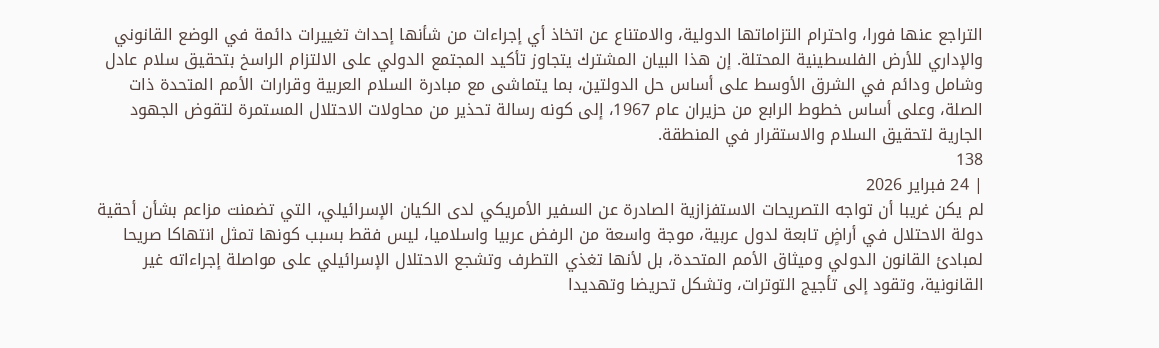التراجع عنها فورا، واحترام التزاماتها الدولية، والامتناع عن اتخاذ أي إجراءات من شأنها إحداث تغييرات دائمة في الوضع القانوني والإداري للأرض الفلسطينية المحتلة. إن هذا البيان المشترك يتجاوز تأكيد المجتمع الدولي على الالتزام الراسخ بتحقيق سلام عادل وشامل ودائم في الشرق الأوسط على أساس حل الدولتين، بما يتماشى مع مبادرة السلام العربية وقرارات الأمم المتحدة ذات الصلة، وعلى أساس خطوط الرابع من حزيران عام 1967، إلى كونه رسالة تحذير من محاولات الاحتلال المستمرة لتقوض الجهود الجارية لتحقيق السلام والاستقرار في المنطقة.
138
| 24 فبراير 2026
لم يكن غريبا أن تواجه التصريحات الاستفزازية الصادرة عن السفير الأمريكي لدى الكيان الإسرائيلي، التي تضمنت مزاعم بشأن أحقية دولة الاحتلال في أراضٍ تابعة لدول عربية، موجة واسعة من الرفض عربيا واسلاميا، ليس فقط بسبب كونها تمثل انتهاكا صريحا لمبادئ القانون الدولي وميثاق الأمم المتحدة، بل لأنها تغذي التطرف وتشجع الاحتلال الإسرائيلي على مواصلة إجراءاته غير القانونية، وتقود إلى تأجيج التوترات، وتشكل تحريضا وتهديدا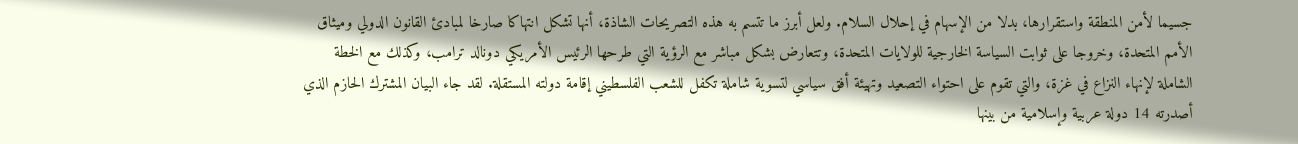جسيما لأمن المنطقة واستقرارها، بدلا من الإسهام في إحلال السلام. ولعل أبرز ما تتسم به هذه التصريحات الشاذة، أنها تشكل انتهاكا صارخا لمبادئ القانون الدولي وميثاق الأمم المتحدة، وخروجا على ثوابت السياسة الخارجية للولايات المتحدة، وتتعارض بشكل مباشر مع الرؤية التي طرحها الرئيس الأمريكي دونالد ترامب، وكذلك مع الخطة الشاملة لإنهاء النزاع في غزة، والتي تقوم على احتواء التصعيد وتهيئة أفق سياسي لتسوية شاملة تكفل للشعب الفلسطيني إقامة دولته المستقلة. لقد جاء البيان المشترك الحازم الذي أصدرته 14 دولة عربية وإسلامية من بينها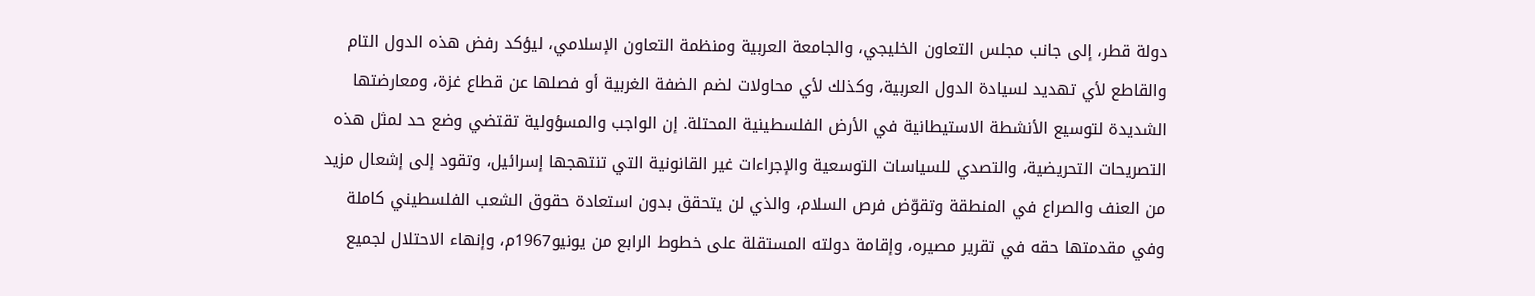دولة قطر، إلى جانب مجلس التعاون الخليجي، والجامعة العربية ومنظمة التعاون الإسلامي، ليؤكد رفض هذه الدول التام والقاطع لأي تهديد لسيادة الدول العربية، وكذلك لأي محاولات لضم الضفة الغربية أو فصلها عن قطاع غزة، ومعارضتها الشديدة لتوسيع الأنشطة الاستيطانية في الأرض الفلسطينية المحتلة. إن الواجب والمسؤولية تقتضي وضع حد لمثل هذه التصريحات التحريضية، والتصدي للسياسات التوسعية والإجراءات غير القانونية التي تنتهجها إسرائيل، وتقود إلى إشعال مزيد من العنف والصراع في المنطقة وتقوّض فرص السلام، والذي لن يتحقق بدون استعادة حقوق الشعب الفلسطيني كاملة وفي مقدمتها حقه في تقرير مصيره، وإقامة دولته المستقلة على خطوط الرابع من يونيو1967م، وإنهاء الاحتلال لجميع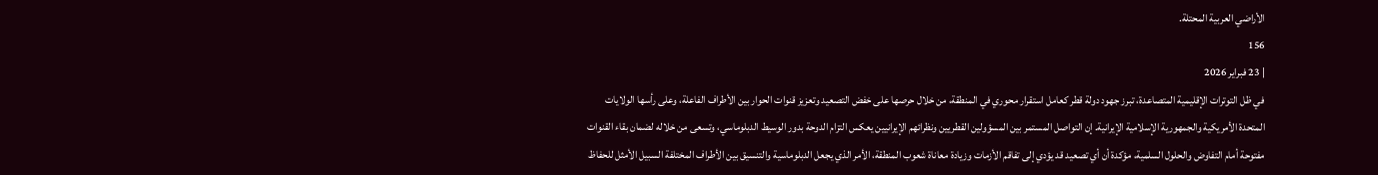الأراضي العربية المحتلة.
156
| 23 فبراير 2026
في ظل التوترات الإقليمية المتصاعدة، تبرز جهود دولة قطر كعامل استقرار محوري في المنطقة، من خلال حرصها على خفض التصعيد وتعزيز قنوات الحوار بين الأطراف الفاعلة، وعلى رأسها الولايات المتحدة الأمريكية والجمهورية الإسلامية الإيرانية. إن التواصل المستمر بين المسؤولين القطريين ونظرائهم الإيرانيين يعكس التزام الدوحة بدور الوسيط الدبلوماسي، وتسعى من خلاله لضمان بقاء القنوات مفتوحة أمام التفاوض والحلول السلمية، مؤكدة أن أي تصعيد قد يؤدي إلى تفاقم الأزمات وزيادة معاناة شعوب المنطقة، الأمر الذي يجعل الدبلوماسية والتنسيق بين الأطراف المختلفة السبيل الأمثل للحفاظ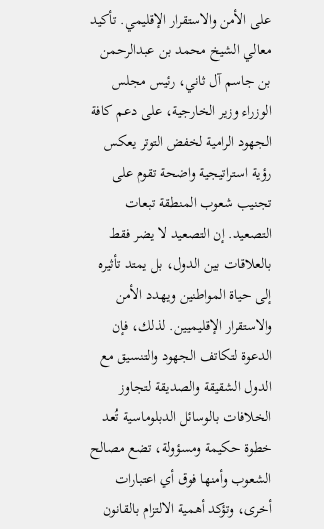على الأمن والاستقرار الإقليمي. تأكيد معالي الشيخ محمد بن عبدالرحمن بن جاسم آل ثاني، رئيس مجلس الوزراء وزير الخارجية، على دعم كافة الجهود الرامية لخفض التوتر يعكس رؤية استراتيجية واضحة تقوم على تجنيب شعوب المنطقة تبعات التصعيد. إن التصعيد لا يضر فقط بالعلاقات بين الدول، بل يمتد تأثيره إلى حياة المواطنين ويهدد الأمن والاستقرار الإقليميين. لذلك، فإن الدعوة لتكاتف الجهود والتنسيق مع الدول الشقيقة والصديقة لتجاوز الخلافات بالوسائل الدبلوماسية تُعد خطوة حكيمة ومسؤولة، تضع مصالح الشعوب وأمنها فوق أي اعتبارات أخرى، وتؤكد أهمية الالتزام بالقانون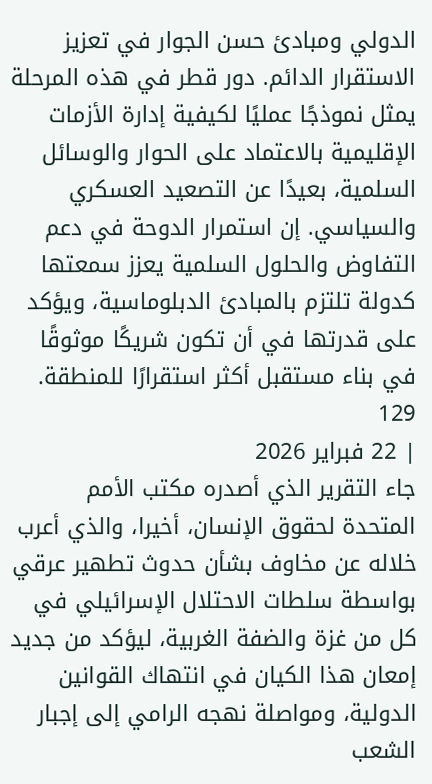الدولي ومبادئ حسن الجوار في تعزيز الاستقرار الدائم. دور قطر في هذه المرحلة يمثل نموذجًا عمليًا لكيفية إدارة الأزمات الإقليمية بالاعتماد على الحوار والوسائل السلمية، بعيدًا عن التصعيد العسكري والسياسي. إن استمرار الدوحة في دعم التفاوض والحلول السلمية يعزز سمعتها كدولة تلتزم بالمبادئ الدبلوماسية، ويؤكد على قدرتها في أن تكون شريكًا موثوقًا في بناء مستقبل أكثر استقرارًا للمنطقة.
129
| 22 فبراير 2026
جاء التقرير الذي أصدره مكتب الأمم المتحدة لحقوق الإنسان، أخيرا، والذي أعرب خلاله عن مخاوف بشأن حدوث تطهير عرقي بواسطة سلطات الاحتلال الإسرائيلي في كل من غزة والضفة الغربية، ليؤكد من جديد إمعان هذا الكيان في انتهاك القوانين الدولية، ومواصلة نهجه الرامي إلى إجبار الشعب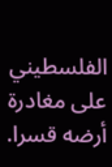الفلسطيني على مغادرة أرضه قسرا.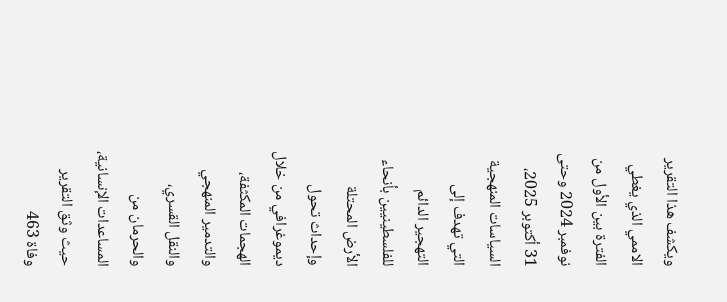ويكشف هذا التقرير الاممي الذي يغطي الفترة بين الأول من نوفمبر 2024 وحتى 31 أكتوبر 2025، السياسات المنهجية التي تهدف إلى التهجير الدائم للفلسطينيين بأنحاء الأرض المحتلة وإحداث تحول ديموغرافي من خلال الهجمات المكثفة، والتدمير المنهجي والنقل القسري، والحرمان من المساعدات الإنسانية، حيث وثق التقرير وفاة 463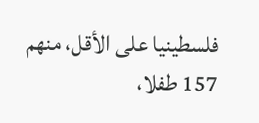فلسطينيا على الأقل، منهم 157 طفلا،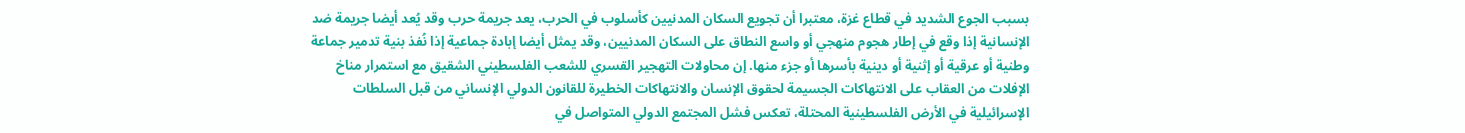بسبب الجوع الشديد في قطاع غزة، معتبرا أن تجويع السكان المدنيين كأسلوب في الحرب، يعد جريمة حرب وقد يُعد أيضا جريمة ضد الإنسانية إذا وقع في إطار هجوم منهجي أو واسع النطاق على السكان المدنيين، وقد يمثل أيضا إبادة جماعية إذا نُفذ بنية تدمير جماعة وطنية أو عرقية أو إثنية أو دينية بأسرها أو جزء منها. إن محاولات التهجير القسري للشعب الفلسطيني الشقيق مع استمرار مناخ الإفلات من العقاب على الانتهاكات الجسيمة لحقوق الإنسان والانتهاكات الخطيرة للقانون الدولي الإنساني من قبل السلطات الإسرائيلية في الأرض الفلسطينية المحتلة، تعكس فشل المجتمع الدولي المتواصل في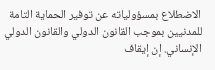الاضطلاع بمسؤولياته عن توفير الحماية التامة للمدنيين بموجب القانون الدولي والقانون الدولي الإنساني. إن إيقاف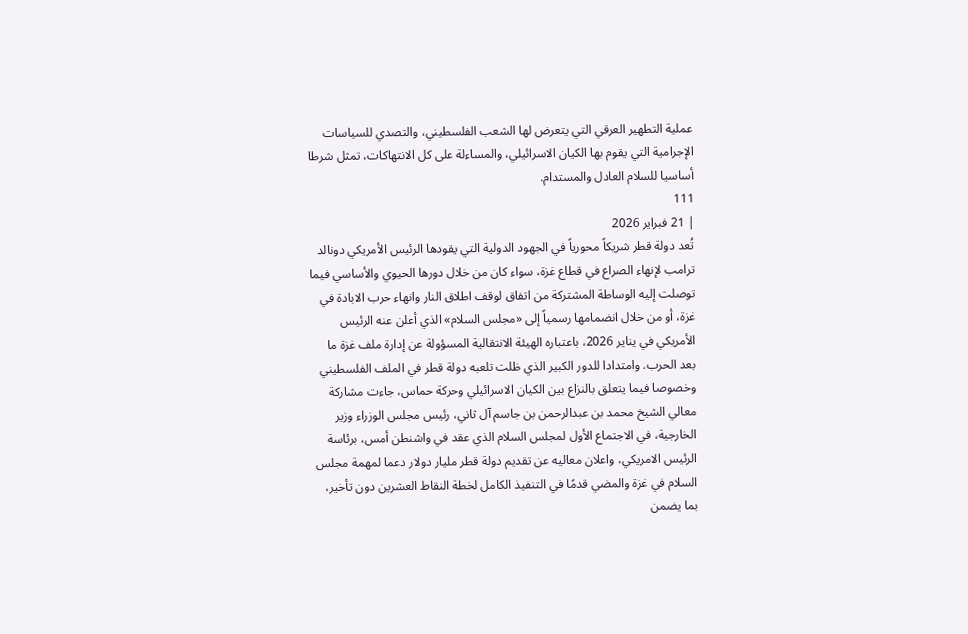عملية التطهير العرقي التي يتعرض لها الشعب الفلسطيني، والتصدي للسياسات الإجرامية التي يقوم بها الكيان الاسرائيلي، والمساءلة على كل الانتهاكات، تمثل شرطا أساسيا للسلام العادل والمستدام.
111
| 21 فبراير 2026
تُعد دولة قطر شريكاً محورياً في الجهود الدولية التي يقودها الرئيس الأمريكي دونالد ترامب لإنهاء الصراع في قطاع غزة، سواء كان من خلال دورها الحيوي والأساسي فيما توصلت إليه الوساطة المشتركة من اتفاق لوقف اطلاق النار وانهاء حرب الابادة في غزة، أو من خلال انضمامها رسمياً إلى «مجلس السلام» الذي أعلن عنه الرئيس الأمريكي في يناير 2026، باعتباره الهيئة الانتقالية المسؤولة عن إدارة ملف غزة ما بعد الحرب. وامتدادا للدور الكبير الذي ظلت تلعبه دولة قطر في الملف الفلسطيني وخصوصا فيما يتعلق بالنزاع بين الكيان الاسرائيلي وحركة حماس، جاءت مشاركة معالي الشيخ محمد بن عبدالرحمن بن جاسم آل ثاني، رئيس مجلس الوزراء وزير الخارجية، في الاجتماع الأول لمجلس السلام الذي عقد في واشنطن أمس، برئاسة الرئيس الامريكي، واعلان معاليه عن تقديم دولة قطر مليار دولار دعما لمهمة مجلس السلام في غزة والمضي قدمًا في التنفيذ الكامل لخطة النقاط العشرين دون تأخير، بما يضمن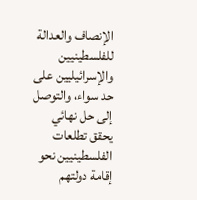الإنصاف والعدالة للفلسطينيين والإسرائيليين على حد سواء، والتوصل إلى حل نهائي يحقق تطلعات الفلسطينيين نحو إقامة دولتهم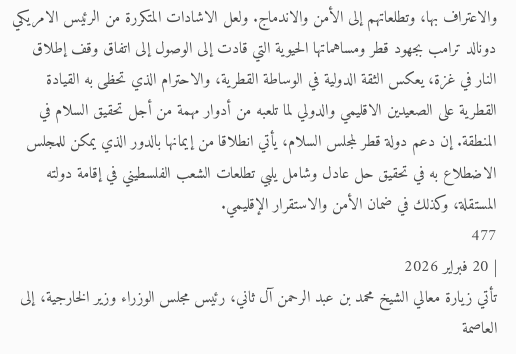والاعتراف بها، وتطلعاتهم إلى الأمن والاندماج. ولعل الاشادات المتكررة من الرئيس الامريكي دونالد ترامب بجهود قطر ومساهماتها الحيوية التي قادت إلى الوصول إلى اتفاق وقف إطلاق النار في غزة، يعكس الثقة الدولية في الوساطة القطرية، والاحترام الذي تحظى به القيادة القطرية على الصعيدين الاقليمي والدولي لما تلعبه من أدوار مهمة من أجل تحقيق السلام في المنطقة. إن دعم دولة قطر لمجلس السلام، يأتي انطلاقا من إيمانها بالدور الذي يمكن للمجلس الاضطلاع به في تحقيق حل عادل وشامل يلبي تطلعات الشعب الفلسطيني في إقامة دولته المستقلة، وكذلك في ضمان الأمن والاستقرار الإقليمي.
477
| 20 فبراير 2026
تأتي زيارة معالي الشيخ محمد بن عبد الرحمن آل ثاني، رئيس مجلس الوزراء وزير الخارجية، إلى العاصمة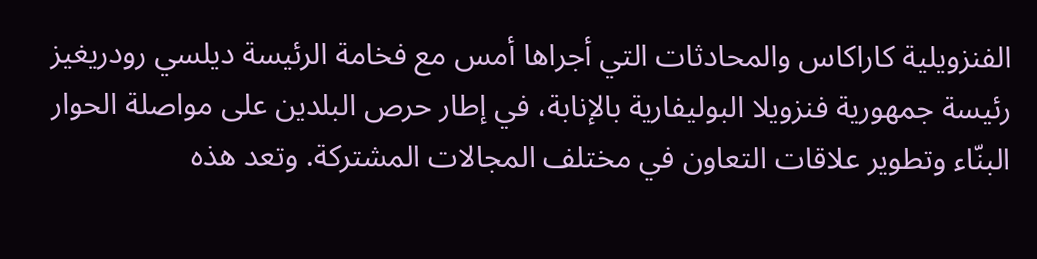الفنزويلية كاراكاس والمحادثات التي أجراها أمس مع فخامة الرئيسة ديلسي رودريغيز رئيسة جمهورية فنزويلا البوليفارية بالإنابة، في إطار حرص البلدين على مواصلة الحوار البنّاء وتطوير علاقات التعاون في مختلف المجالات المشتركة. وتعد هذه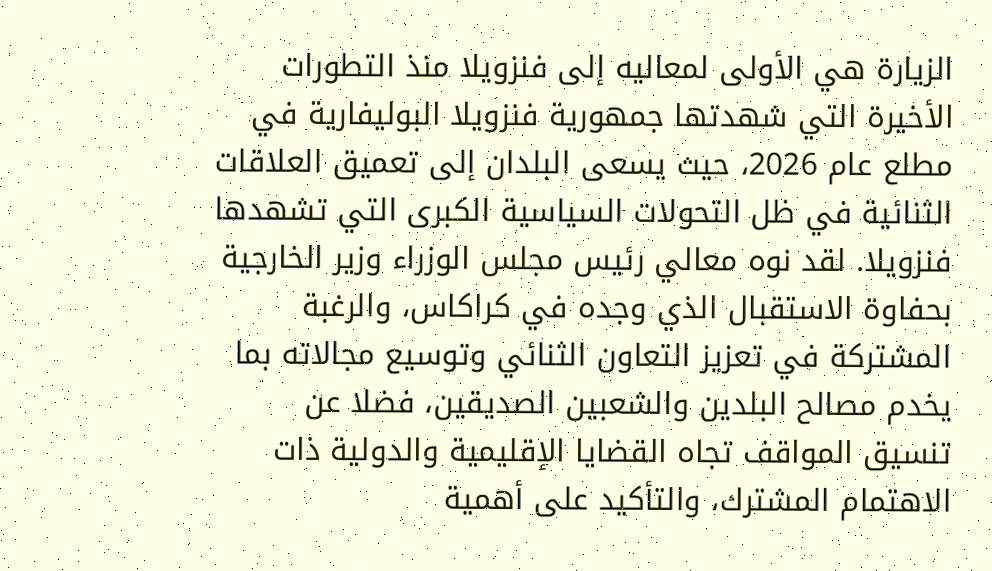الزيارة هي الأولى لمعاليه إلى فنزويلا منذ التطورات الأخيرة التي شهدتها جمهورية فنزويلا البوليفارية في مطلع عام 2026، حيث يسعى البلدان إلى تعميق العلاقات الثنائية في ظل التحولات السياسية الكبرى التي تشهدها فنزويلا. لقد نوه معالي رئيس مجلس الوزراء وزير الخارجية بحفاوة الاستقبال الذي وجده في كراكاس، والرغبة المشتركة في تعزيز التعاون الثنائي وتوسيع مجالاته بما يخدم مصالح البلدين والشعبين الصديقين، فضلا عن تنسيق المواقف تجاه القضايا الإقليمية والدولية ذات الاهتمام المشترك، والتأكيد على أهمية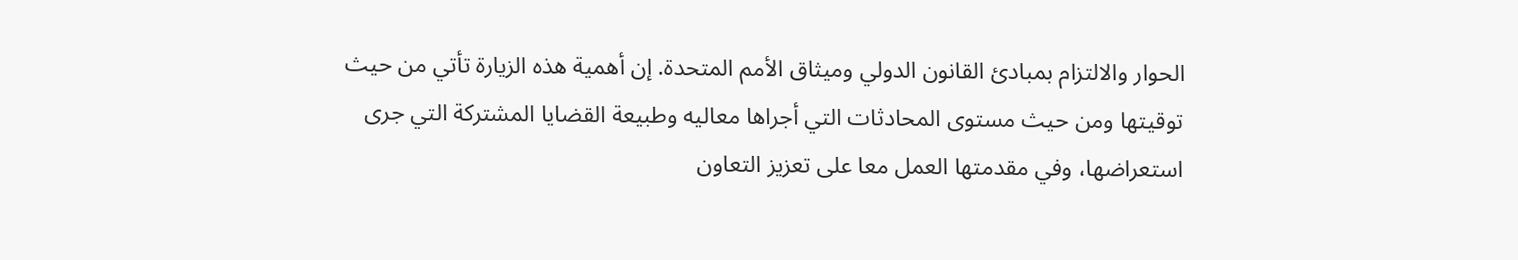الحوار والالتزام بمبادئ القانون الدولي وميثاق الأمم المتحدة. إن أهمية هذه الزيارة تأتي من حيث توقيتها ومن حيث مستوى المحادثات التي أجراها معاليه وطبيعة القضايا المشتركة التي جرى استعراضها، وفي مقدمتها العمل معا على تعزيز التعاون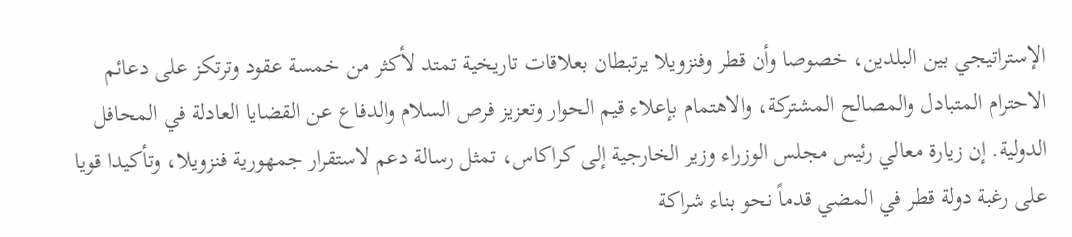الإستراتيجي بين البلدين، خصوصا وأن قطر وفنزويلا يرتبطان بعلاقات تاريخية تمتد لأكثر من خمسة عقود وترتكز على دعائم الاحترام المتبادل والمصالح المشتركة، والاهتمام بإعلاء قيم الحوار وتعزيز فرص السلام والدفاع عن القضايا العادلة في المحافل الدولية. إن زيارة معالي رئيس مجلس الوزراء وزير الخارجية إلى كراكاس، تمثل رسالة دعم لاستقرار جمهورية فنزويلا، وتأكيدا قويا على رغبة دولة قطر في المضي قدماً نحو بناء شراكة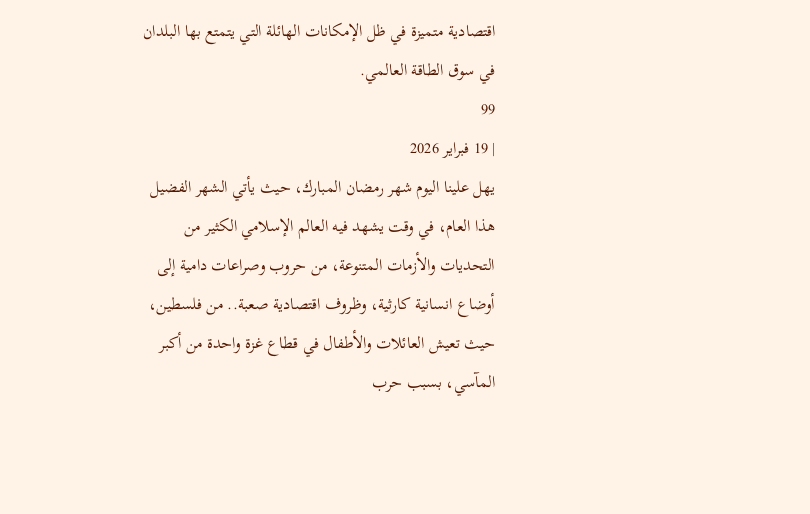اقتصادية متميزة في ظل الإمكانات الهائلة التي يتمتع بها البلدان في سوق الطاقة العالمي.
99
| 19 فبراير 2026
يهل علينا اليوم شهر رمضان المبارك، حيث يأتي الشهر الفضيل هذا العام، في وقت يشهد فيه العالم الإسلامي الكثير من التحديات والأزمات المتنوعة، من حروب وصراعات دامية إلى أوضاع انسانية كارثية، وظروف اقتصادية صعبة.. من فلسطين، حيث تعيش العائلات والأطفال في قطاع غزة واحدة من أكبر المآسي، بسبب حرب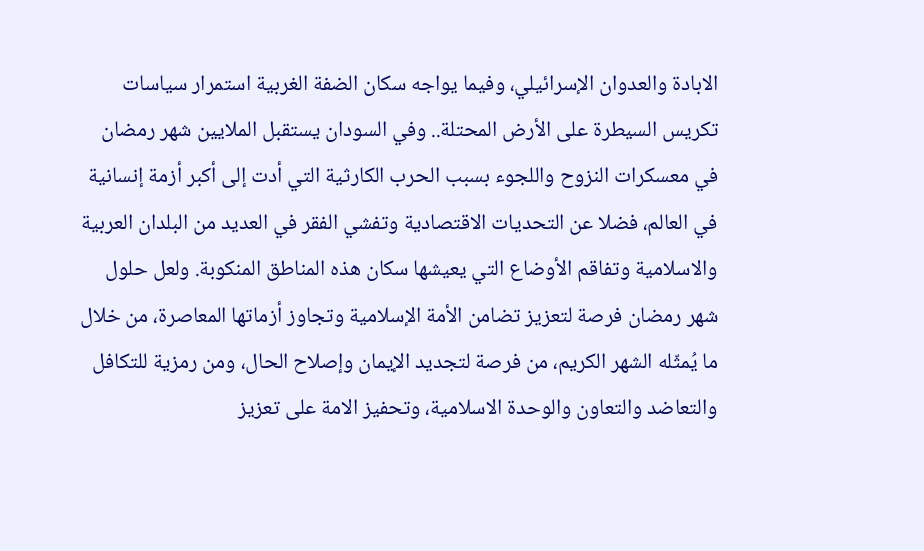الابادة والعدوان الإسرائيلي، وفيما يواجه سكان الضفة الغربية استمرار سياسات تكريس السيطرة على الأرض المحتلة.. وفي السودان يستقبل الملايين شهر رمضان في معسكرات النزوح واللجوء بسبب الحرب الكارثية التي أدت إلى أكبر أزمة إنسانية في العالم، فضلا عن التحديات الاقتصادية وتفشي الفقر في العديد من البلدان العربية والاسلامية وتفاقم الأوضاع التي يعيشها سكان هذه المناطق المنكوبة. ولعل حلول شهر رمضان فرصة لتعزيز تضامن الأمة الإسلامية وتجاوز أزماتها المعاصرة، من خلال ما يُمثّله الشهر الكريم، من فرصة لتجديد الإيمان وإصلاح الحال، ومن رمزية للتكافل والتعاضد والتعاون والوحدة الاسلامية، وتحفيز الامة على تعزيز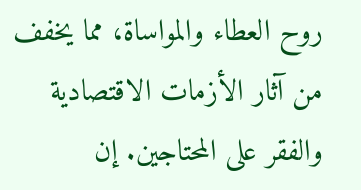روح العطاء والمواساة، مما يخفف من آثار الأزمات الاقتصادية والفقر على المحتاجين. إن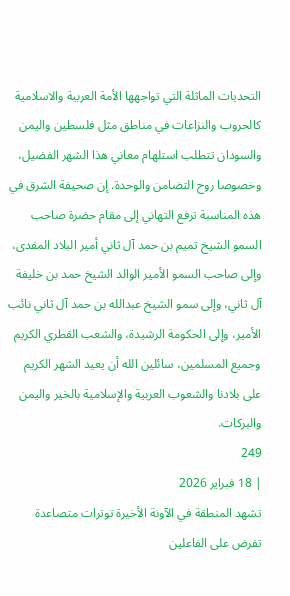التحديات الماثلة التي تواجهها الأمة العربية والاسلامية كالحروب والنزاعات في مناطق مثل فلسطين واليمن والسودان تتطلب استلهام معاني هذا الشهر الفضيل، وخصوصا روح التضامن والوحدة. إن صحيفة الشرق في هذه المناسبة ترفع التهاني إلى مقام حضرة صاحب السمو الشيخ تميم بن حمد آل ثاني أمير البلاد المفدى، وإلى صاحب السمو الأمير الوالد الشيخ حمد بن خليفة آل ثاني، وإلى سمو الشيخ عبدالله بن حمد آل ثاني نائب الأمير، وإلى الحكومة الرشيدة، والشعب القطري الكريم وجميع المسلمين، سائلين الله أن يعيد الشهر الكريم على بلادنا والشعوب العربية والإسلامية بالخير واليمن والبركات.
249
| 18 فبراير 2026
تشهد المنطقة في الآونة الأخيرة توترات متصاعدة تفرض على الفاعلين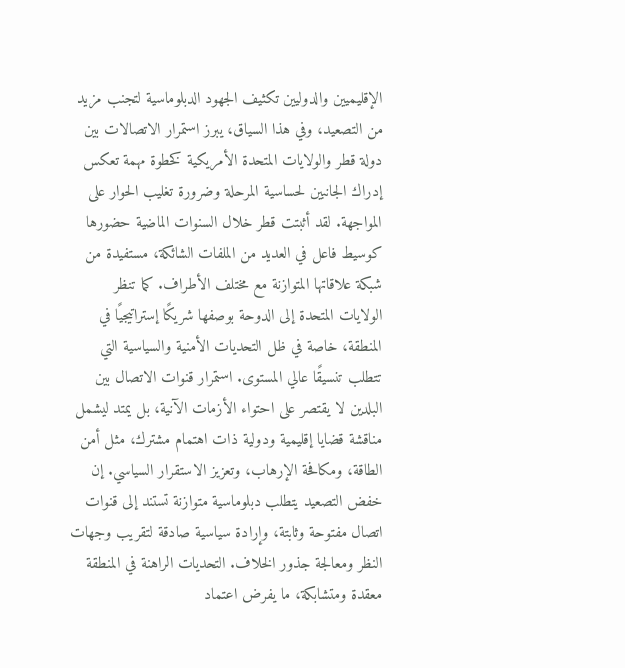الإقليميين والدوليين تكثيف الجهود الدبلوماسية لتجنب مزيد من التصعيد، وفي هذا السياق، يبرز استمرار الاتصالات بين دولة قطر والولايات المتحدة الأمريكية كخطوة مهمة تعكس إدراك الجانبين لحساسية المرحلة وضرورة تغليب الحوار على المواجهة. لقد أثبتت قطر خلال السنوات الماضية حضورها كوسيط فاعل في العديد من الملفات الشائكة، مستفيدة من شبكة علاقاتها المتوازنة مع مختلف الأطراف. كما تنظر الولايات المتحدة إلى الدوحة بوصفها شريكًا إستراتيجيًا في المنطقة، خاصة في ظل التحديات الأمنية والسياسية التي تتطلب تنسيقًا عالي المستوى. استمرار قنوات الاتصال بين البلدين لا يقتصر على احتواء الأزمات الآنية، بل يمتد ليشمل مناقشة قضايا إقليمية ودولية ذات اهتمام مشترك، مثل أمن الطاقة، ومكافحة الإرهاب، وتعزيز الاستقرار السياسي. إن خفض التصعيد يتطلب دبلوماسية متوازنة تستند إلى قنوات اتصال مفتوحة وثابتة، وإرادة سياسية صادقة لتقريب وجهات النظر ومعالجة جذور الخلاف. التحديات الراهنة في المنطقة معقدة ومتشابكة، ما يفرض اعتماد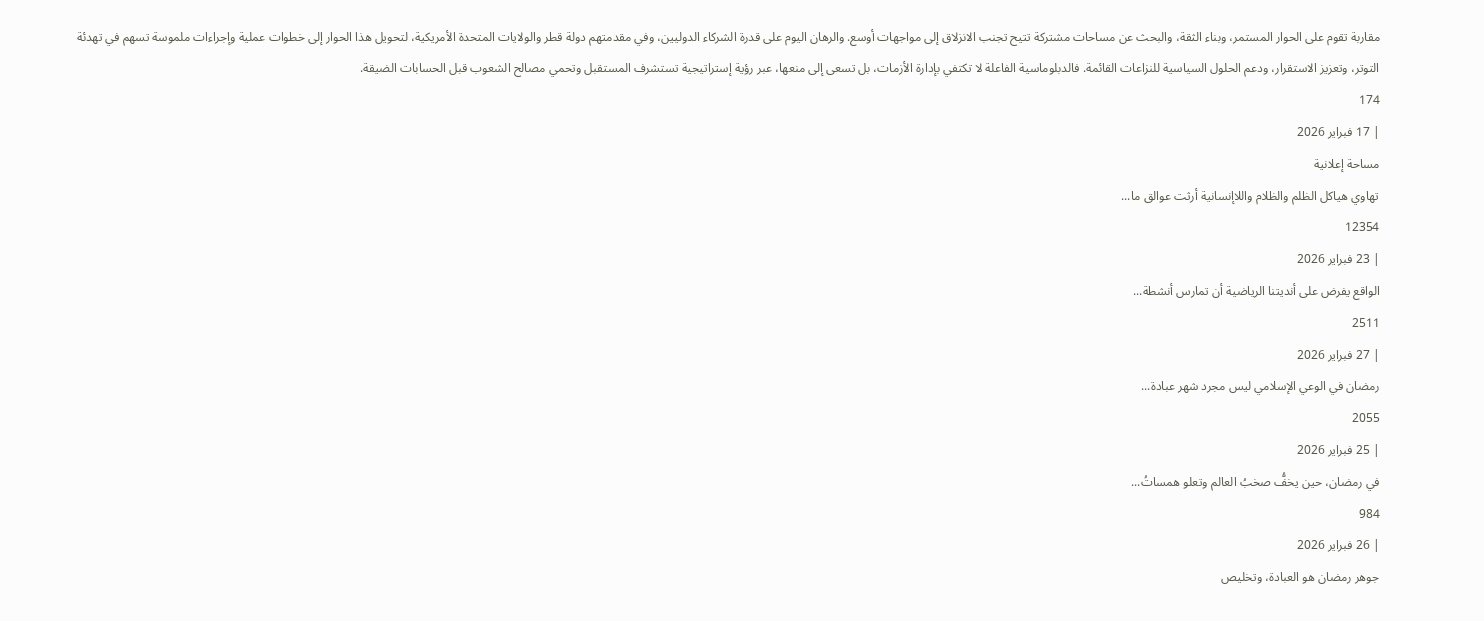مقاربة تقوم على الحوار المستمر، وبناء الثقة، والبحث عن مساحات مشتركة تتيح تجنب الانزلاق إلى مواجهات أوسع. والرهان اليوم على قدرة الشركاء الدوليين، وفي مقدمتهم دولة قطر والولايات المتحدة الأمريكية، لتحويل هذا الحوار إلى خطوات عملية وإجراءات ملموسة تسهم في تهدئة التوتر، وتعزيز الاستقرار، ودعم الحلول السياسية للنزاعات القائمة. فالدبلوماسية الفاعلة لا تكتفي بإدارة الأزمات، بل تسعى إلى منعها، عبر رؤية إستراتيجية تستشرف المستقبل وتحمي مصالح الشعوب قبل الحسابات الضيقة.
174
| 17 فبراير 2026
مساحة إعلانية
تهاوي هياكل الظلم والظلام واللاإنسانية أرثت عوالق ما...
12354
| 23 فبراير 2026
الواقع يفرض على أنديتنا الرياضية أن تمارس أنشطة...
2511
| 27 فبراير 2026
رمضان في الوعي الإسلامي ليس مجرد شهر عبادة...
2055
| 25 فبراير 2026
في رمضان، حين يخفُّ صخبُ العالم وتعلو همساتُ...
984
| 26 فبراير 2026
جوهر رمضان هو العبادة، وتخليص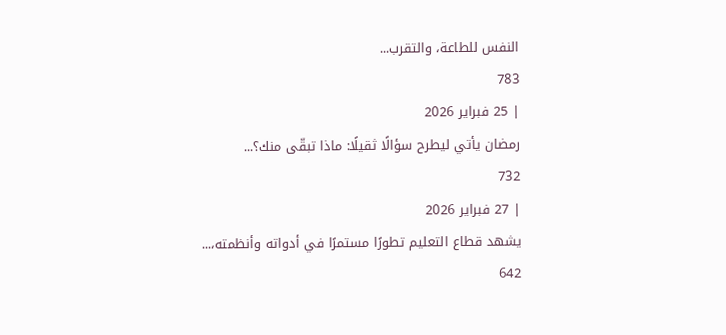النفس للطاعة، والتقرب...
783
| 25 فبراير 2026
رمضان يأتي ليطرح سؤالًا ثقيلًا: ماذا تبقّى منك؟...
732
| 27 فبراير 2026
يشهد قطاع التعليم تطورًا مستمرًا في أدواته وأنظمته،...
642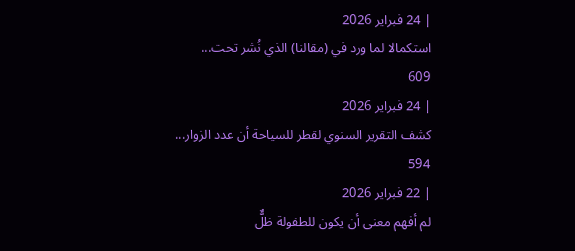| 24 فبراير 2026
استكمالا لما ورد في (مقالنا) الذي نُشر تحت...
609
| 24 فبراير 2026
كشف التقرير السنوي لقطر للسياحة أن عدد الزوار...
594
| 22 فبراير 2026
لم أفهم معنى أن يكون للطفولة ظلٌّ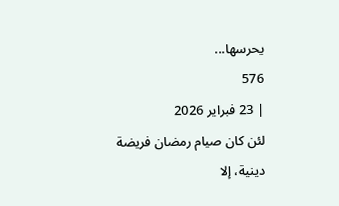يحرسها...
576
| 23 فبراير 2026
لئن كان صيام رمضان فريضة دينية، إلا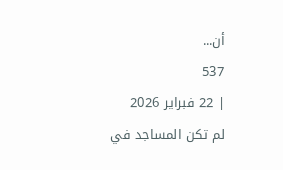أن...
537
| 22 فبراير 2026
لم تكن المساجد في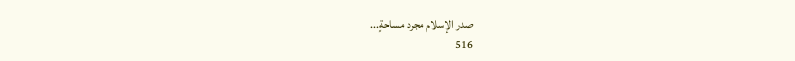صدر الإسلام مجرد مساحةٍ...
516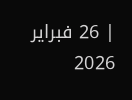| 26 فبراير 2026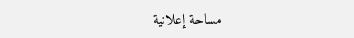مساحة إعلانية